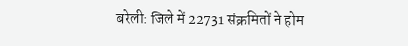बरेली: जिले में 22731 संक्रमितों ने होम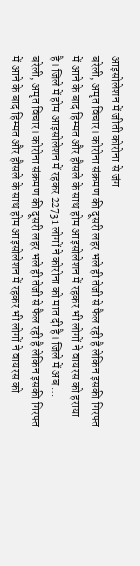आइसोलेशन में जीती कोरोना से जंग
बरेली, अमृत विचार। कोरोना संक्रमण की दूसरी लहर भले ही तेजी से फैल रही है लेकिन इसकी गिरफ्त में आने के बाद हिम्मत और हौसले के साथ होम आइसोलेशन में रहकर भी लोगों ने वायरस को हराया है। जिले में होम आइसोलेशन में रहकर 22731 लोगों ने कोरोना को मात दी है। जिले में अब …
बरेली, अमृत विचार। कोरोना संक्रमण की दूसरी लहर भले ही तेजी से फैल रही है लेकिन इसकी गिरफ्त में आने के बाद हिम्मत और हौसले के साथ होम आइसोलेशन में रहकर भी लोगों ने वायरस को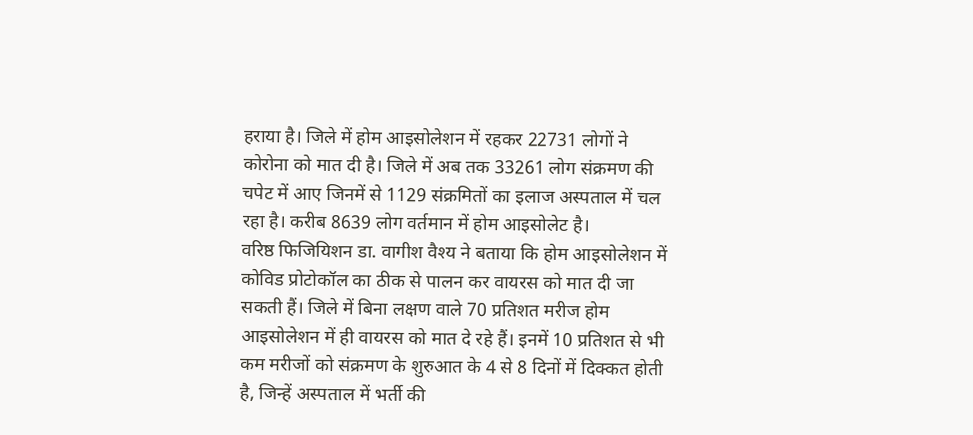हराया है। जिले में होम आइसोलेशन में रहकर 22731 लोगों ने कोरोना को मात दी है। जिले में अब तक 33261 लोग संक्रमण की चपेट में आए जिनमें से 1129 संक्रमितों का इलाज अस्पताल में चल रहा है। करीब 8639 लोग वर्तमान में होम आइसोलेट है।
वरिष्ठ फिजियिशन डा. वागीश वैश्य ने बताया कि होम आइसोलेशन में कोविड प्रोटोकॉल का ठीक से पालन कर वायरस को मात दी जा सकती हैं। जिले में बिना लक्षण वाले 70 प्रतिशत मरीज होम आइसोलेशन में ही वायरस को मात दे रहे हैं। इनमें 10 प्रतिशत से भी कम मरीजों को संक्रमण के शुरुआत के 4 से 8 दिनों में दिक्कत होती है, जिन्हें अस्पताल में भर्ती की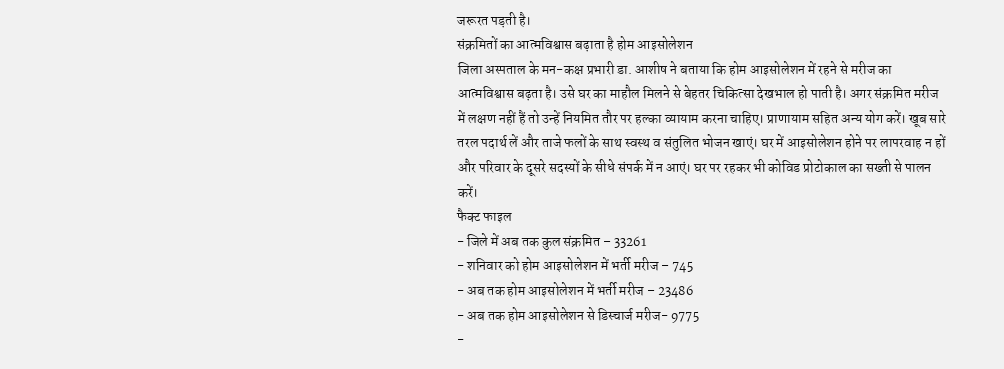जरूरत पड़ती है।
संक्रमितों का आत्मविश्वास बढ़ाता है होम आइसोलेशन
जिला अस्पताल के मन-कक्ष प्रभारी डा. आशीष ने बताया कि होम आइसोलेशन में रहने से मरीज का आत्मविश्वास बढ़ता है। उसे घर का माहौल मिलने से बेहतर चिकित्सा देखभाल हो पाती है। अगर संक्रमित मरीज में लक्षण नहीं हैं तो उन्हें नियमित तौर पर हल्का व्यायाम करना चाहिए। प्राणायाम सहित अन्य योग करें। खूब सारे तरल पदार्थ लें और ताजे फलों के साथ स्वस्थ व संतुलित भोजन खाएं। घर में आइसोलेशन होने पर लापरवाह न हों और परिवार के दूसरे सदस्यों के सीधे संपर्क में न आएं। घर पर रहकर भी कोविड प्रोटोकाल का सख्ती से पालन करें।
फैक्ट फाइल
- जिले में अब तक कुल संक्रमित – 33261
- शनिवार को होम आइसोलेशन में भर्ती मरीज – 745
- अब तक होम आइसोलेशन में भर्ती मरीज – 23486
- अब तक होम आइसोलेशन से डिस्चार्ज मरीज- 9775
-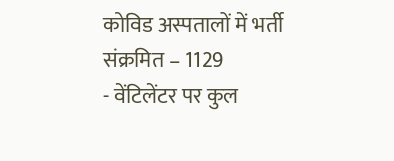कोविड अस्पतालों में भर्ती संक्रमित – 1129
- वेंटिलेंटर पर कुल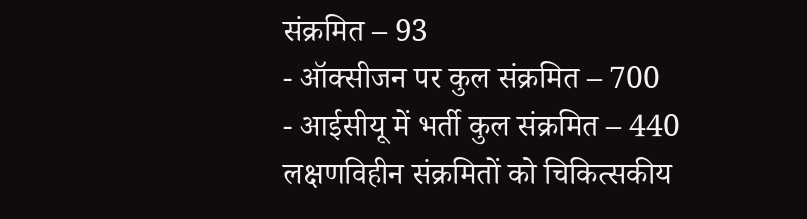संक्रमित – 93
- ऑक्सीजन पर कुल संक्रमित – 700
- आईसीयू में भर्ती कुल संक्रमित – 440
लक्षणविहीन संक्रमितों को चिकित्सकीय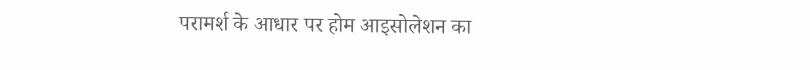परामर्श के आधार पर होम आइसोलेशन का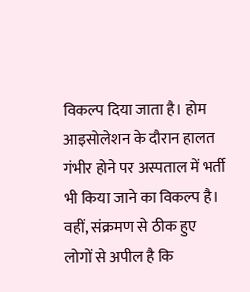विकल्प दिया जाता है। होम आइसोलेशन के दौरान हालत गंभीर होने पर अस्पताल में भर्ती भी किया जाने का विकल्प है। वहीं, संक्रमण से ठीक हुए लोगों से अपील है कि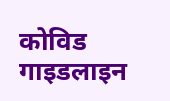कोविड गाइडलाइन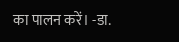का पालन करें। -डा.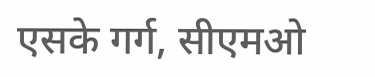एसके गर्ग, सीएमओ